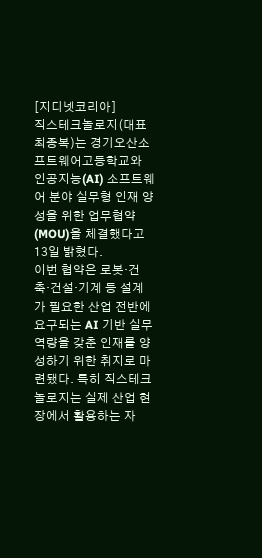[지디넷코리아]
직스테크놀로지(대표 최종복)는 경기오산소프트웨어고등학교와 인공지능(AI) 소프트웨어 분야 실무형 인재 양성을 위한 업무협약(MOU)을 체결했다고 13일 밝혔다.
이번 협약은 로봇·건축·건설·기계 등 설계가 필요한 산업 전반에 요구되는 AI 기반 실무 역량을 갖춘 인재를 양성하기 위한 취지로 마련됐다. 특히 직스테크놀로지는 실제 산업 현장에서 활용하는 자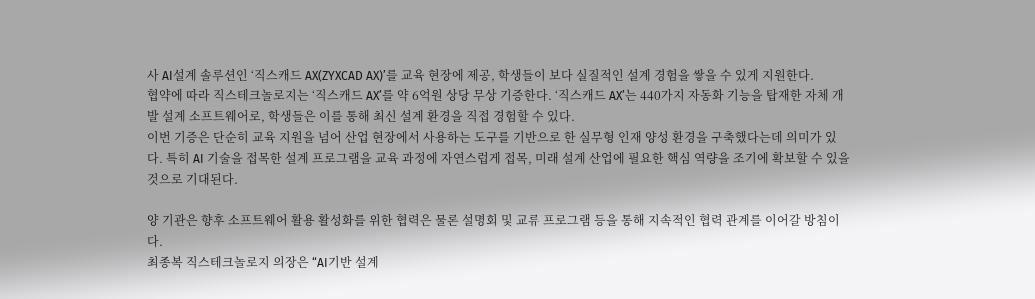사 AI설계 솔루션인 ‘직스캐드 AX(ZYXCAD AX)’를 교육 현장에 제공, 학생들이 보다 실질적인 설계 경험을 쌓을 수 있게 지원한다.
협약에 따라 직스테크놀로지는 ‘직스캐드 AX’를 약 6억원 상당 무상 기증한다. ‘직스캐드 AX’는 440가지 자동화 기능을 탑재한 자체 개발 설계 소프트웨어로, 학생들은 이를 통해 최신 설계 환경을 직접 경험할 수 있다.
이번 기증은 단순히 교육 지원을 넘어 산업 현장에서 사용하는 도구를 기반으로 한 실무형 인재 양성 환경을 구축했다는데 의미가 있다. 특히 AI 기술을 접목한 설계 프로그램을 교육 과정에 자연스럽게 접목, 미래 설계 산업에 필요한 핵심 역량을 조기에 확보할 수 있을 것으로 기대된다.

양 기관은 향후 소프트웨어 활용 활성화를 위한 협력은 물론 설명회 및 교류 프로그램 등을 통해 지속적인 협력 관계를 이어갈 방침이다.
최종복 직스테크놀로지 의장은 “AI기반 설계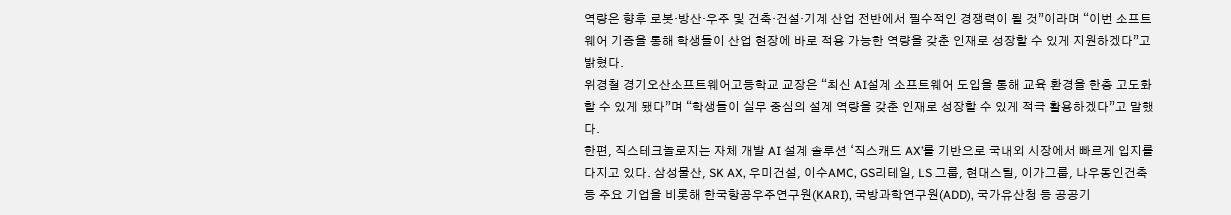역량은 향후 로봇·방산·우주 및 건축·건설·기계 산업 전반에서 필수적인 경쟁력이 될 것”이라며 “이번 소프트웨어 기증을 통해 학생들이 산업 현장에 바로 적용 가능한 역량을 갖춘 인재로 성장할 수 있게 지원하겠다”고 밝혔다.
위경철 경기오산소프트웨어고등학교 교장은 “최신 AI설계 소프트웨어 도입을 통해 교육 환경을 한층 고도화할 수 있게 됐다”며 “학생들이 실무 중심의 설계 역량을 갖춘 인재로 성장할 수 있게 적극 활용하겠다”고 말했다.
한편, 직스테크놀로지는 자체 개발 AI 설계 솔루션 ‘직스캐드 AX’를 기반으로 국내외 시장에서 빠르게 입지를 다지고 있다. 삼성물산, SK AX, 우미건설, 이수AMC, GS리테일, LS 그룹, 현대스틸, 이가그룹, 나우동인건축 등 주요 기업을 비롯해 한국항공우주연구원(KARI), 국방과학연구원(ADD), 국가유산청 등 공공기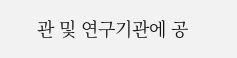관 및 연구기관에 공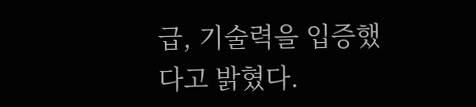급, 기술력을 입증했다고 밝혔다.